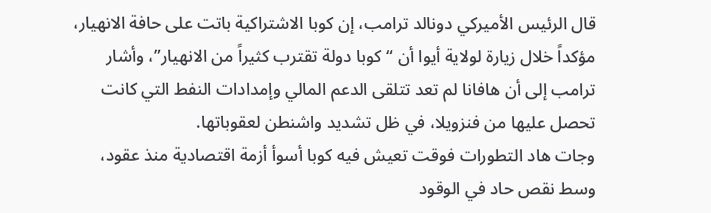قال الرئيس الأميركي دونالد ترامب، إن كوبا الاشتراكية باتت على حافة الانهيار، مؤكداً خلال زيارة لولاية أيوا أن “كوبا دولة تقترب كثيراً من الانهيار”، وأشار ترامب إلى أن هافانا لم تعد تتلقى الدعم المالي وإمدادات النفط التي كانت تحصل عليها من فنزويلا، في ظل تشديد واشنطن لعقوباتها.
وجات هاد التطورات فوقت تعيش فيه كوبا أسوأ أزمة اقتصادية منذ عقود، وسط نقص حاد في الوقود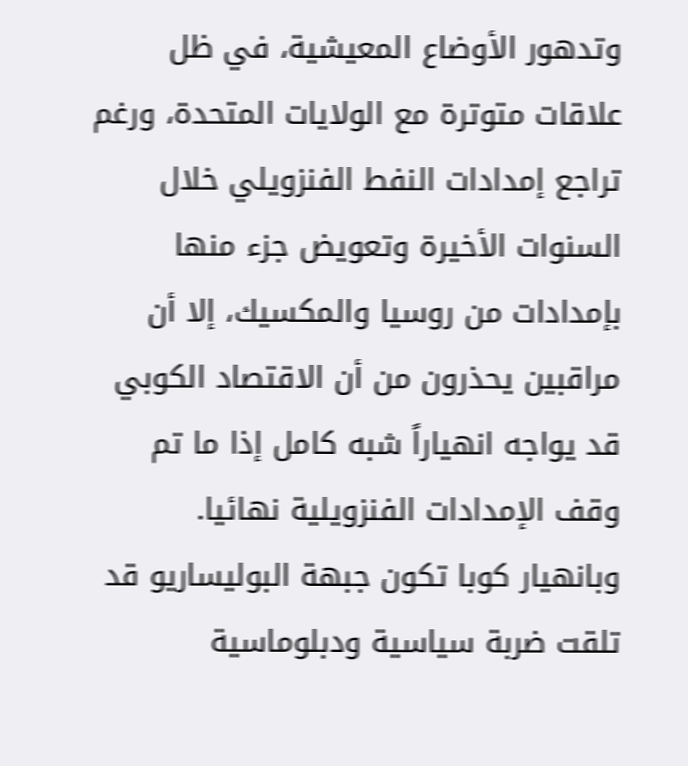وتدهور الأوضاع المعيشية، في ظل علاقات متوترة مع الولايات المتحدة، ورغم تراجع إمدادات النفط الفنزويلي خلال السنوات الأخيرة وتعويض جزء منها بإمدادات من روسيا والمكسيك، إلا أن مراقبين يحذرون من أن الاقتصاد الكوبي قد يواجه انهياراً شبه كامل إذا ما تم وقف الإمدادات الفنزويلية نهائيا.
وبانهيار كوبا تكون جبهة البوليساريو قد تلقت ضربة سياسية ودبلوماسية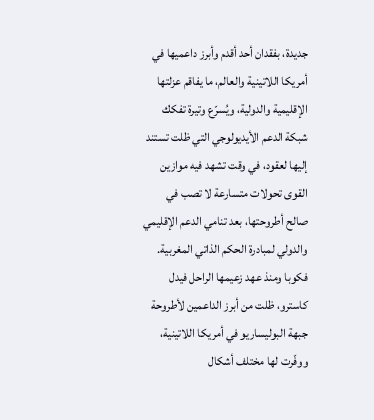جديدة، بفقدان أحد أقدم وأبرز داعميها في أمريكا اللاتينية والعالم، ما يفاقم عزلتها الإقليمية والدولية، ويُسرّع وتيرة تفكك شبكة الدعم الأيديولوجي التي ظلت تستند إليها لعقود، في وقت تشهد فيه موازين القوى تحولات متسارعة لا تصب في صالح أطروحتها، بعد تنامي الدعم الإقليمي والدولي لمبادرة الحكم الذاتي المغربية.
فكوبا ومنذ عهد زعيمها الراحل فيدل كاسترو، ظلت من أبرز الداعمين لأطروحة جبهة البوليساريو في أمريكا اللاتينية، ووفّرت لها مختلف أشكال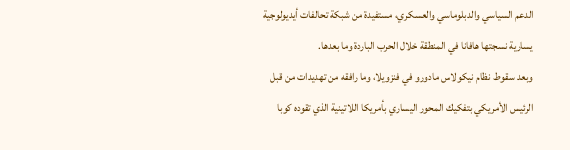الدعم السياسي والدبلوماسي والعسكري، مستفيدة من شبكة تحالفات أيديولوجية يسارية نسجتها هافانا في المنطقة خلال الحرب الباردة وما بعدها.
وبعد سقوط نظام نيكولاس مادورو في فنزويلا، وما رافقه من تهديدات من قبل الرئيس الأمريكي بتفكيك المحور اليساري بأمريكا اللاتينية الذي تقوده كوبا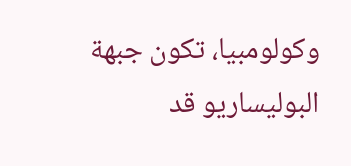وكولومبيا، تكون جبهة البوليساريو قد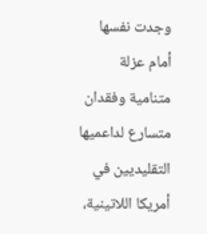وجدت نفسها أمام عزلة متنامية وفقدان متسارع لداعميها التقليديين في أمريكا اللاتينية،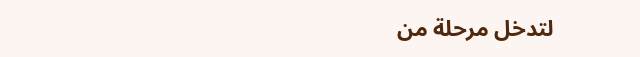لتدخل مرحلة من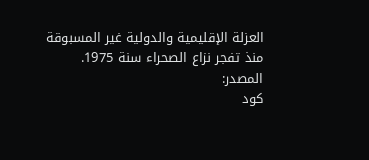العزلة الإقليمية والدولية غير المسبوقة منذ تفجر نزاع الصحراء سنة 1975.
المصدر:
كود